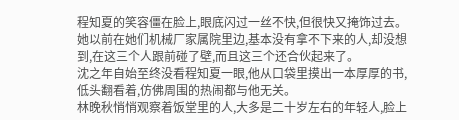程知夏的笑容僵在脸上,眼底闪过一丝不快,但很快又掩饰过去。
她以前在她们机械厂家属院里边,基本没有拿不下来的人,却没想到,在这三个人跟前碰了壁,而且这三个还合伙起来了。
沈之年自始至终没看程知夏一眼,他从口袋里摸出一本厚厚的书,低头翻看着,仿佛周围的热闹都与他无关。
林晚秋悄悄观察着饭堂里的人,大多是二十岁左右的年轻人,脸上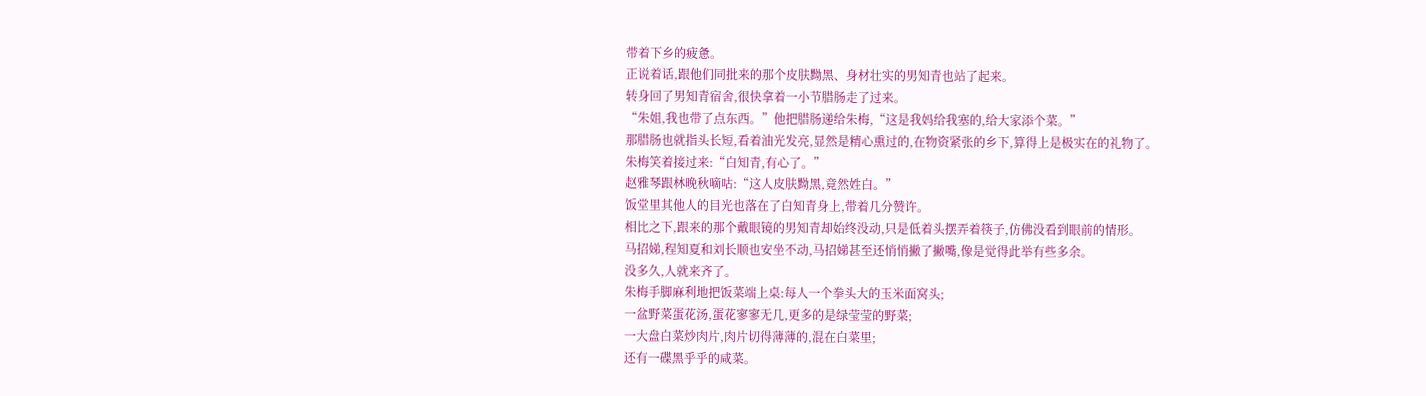带着下乡的疲惫。
正说着话,跟他们同批来的那个皮肤黝黑、身材壮实的男知青也站了起来。
转身回了男知青宿舍,很快拿着一小节腊肠走了过来。
“朱姐,我也带了点东西。”他把腊肠递给朱梅,“这是我妈给我塞的,给大家添个菜。”
那腊肠也就指头长短,看着油光发亮,显然是精心熏过的,在物资紧张的乡下,算得上是极实在的礼物了。
朱梅笑着接过来:“白知青,有心了。”
赵雅琴跟林晚秋嘀咕:“这人皮肤黝黑,竟然姓白。”
饭堂里其他人的目光也落在了白知青身上,带着几分赞许。
相比之下,跟来的那个戴眼镜的男知青却始终没动,只是低着头摆弄着筷子,仿佛没看到眼前的情形。
马招娣,程知夏和刘长顺也安坐不动,马招娣甚至还悄悄撇了撇嘴,像是觉得此举有些多余。
没多久,人就来齐了。
朱梅手脚麻利地把饭菜端上桌:每人一个拳头大的玉米面窝头;
一盆野菜蛋花汤,蛋花寥寥无几,更多的是绿莹莹的野菜;
一大盘白菜炒肉片,肉片切得薄薄的,混在白菜里;
还有一碟黑乎乎的咸菜。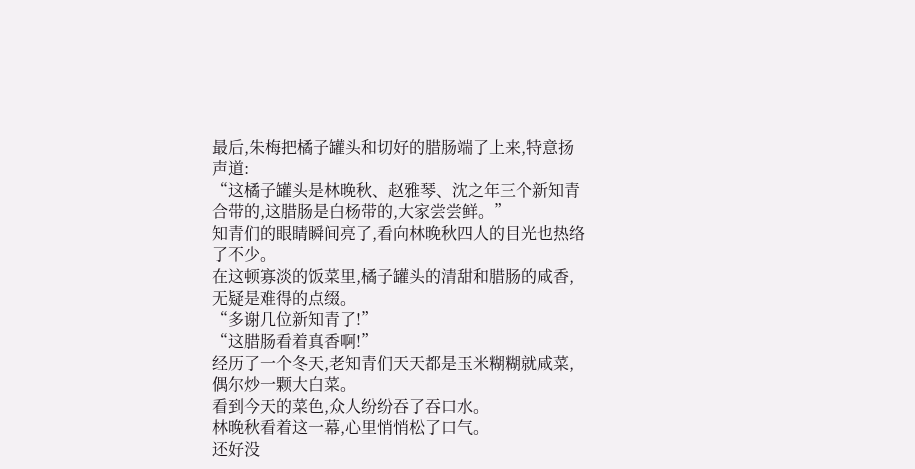最后,朱梅把橘子罐头和切好的腊肠端了上来,特意扬声道:
“这橘子罐头是林晚秋、赵雅琴、沈之年三个新知青合带的,这腊肠是白杨带的,大家尝尝鲜。”
知青们的眼睛瞬间亮了,看向林晚秋四人的目光也热络了不少。
在这顿寡淡的饭菜里,橘子罐头的清甜和腊肠的咸香,无疑是难得的点缀。
“多谢几位新知青了!”
“这腊肠看着真香啊!”
经历了一个冬天,老知青们天天都是玉米糊糊就咸菜,偶尔炒一颗大白菜。
看到今天的菜色,众人纷纷吞了吞口水。
林晚秋看着这一幕,心里悄悄松了口气。
还好没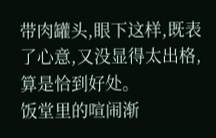带肉罐头,眼下这样,既表了心意,又没显得太出格,算是恰到好处。
饭堂里的喧闹渐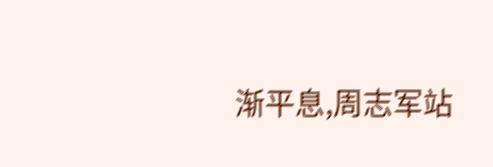渐平息,周志军站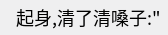起身,清了清嗓子:"